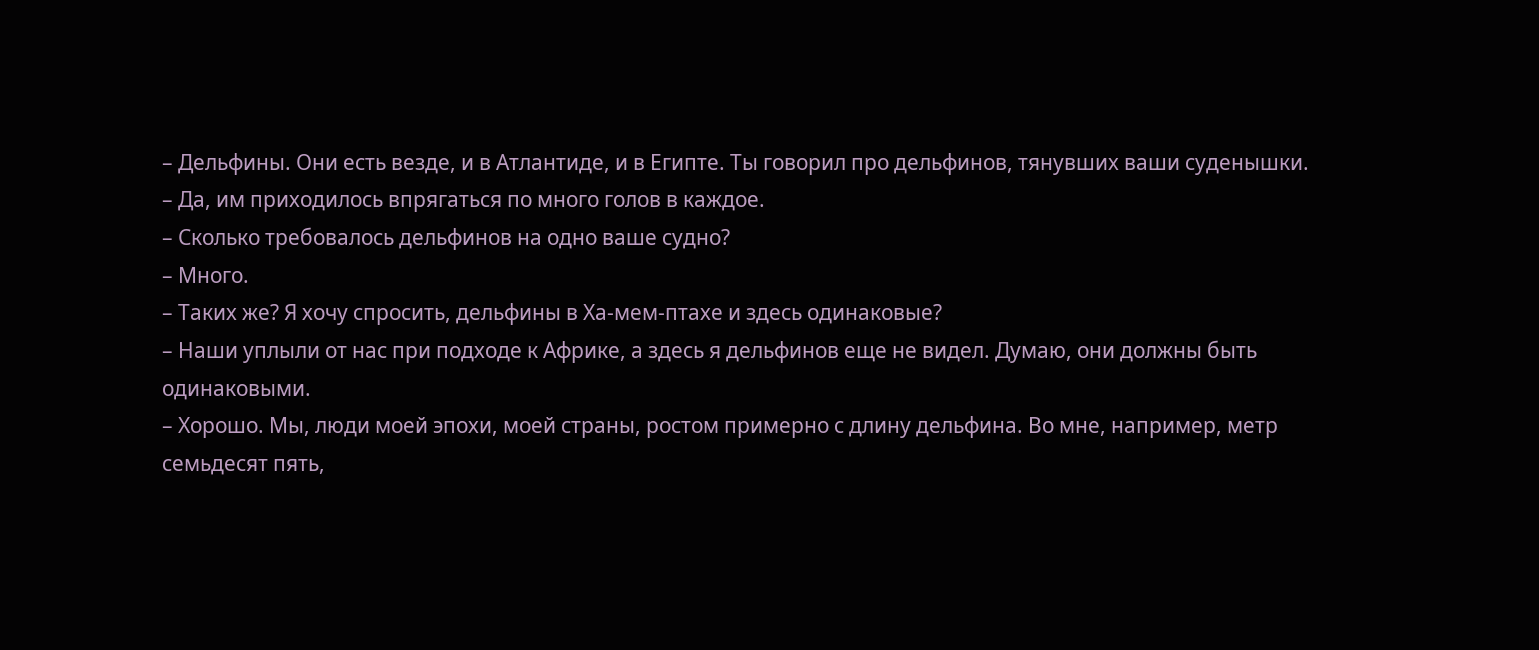– Дельфины. Они есть везде, и в Атлантиде, и в Египте. Ты говорил про дельфинов, тянувших ваши суденышки.
– Да, им приходилось впрягаться по много голов в каждое.
– Сколько требовалось дельфинов на одно ваше судно?
– Много.
– Таких же? Я хочу спросить, дельфины в Ха-мем-птахе и здесь одинаковые?
– Наши уплыли от нас при подходе к Африке, а здесь я дельфинов еще не видел. Думаю, они должны быть одинаковыми.
– Хорошо. Мы, люди моей эпохи, моей страны, ростом примерно с длину дельфина. Во мне, например, метр семьдесят пять,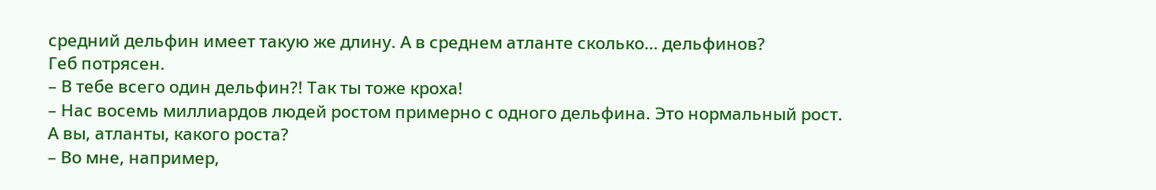средний дельфин имеет такую же длину. А в среднем атланте сколько… дельфинов?
Геб потрясен.
– В тебе всего один дельфин?! Так ты тоже кроха!
– Нас восемь миллиардов людей ростом примерно с одного дельфина. Это нормальный рост. А вы, атланты, какого роста?
– Во мне, например,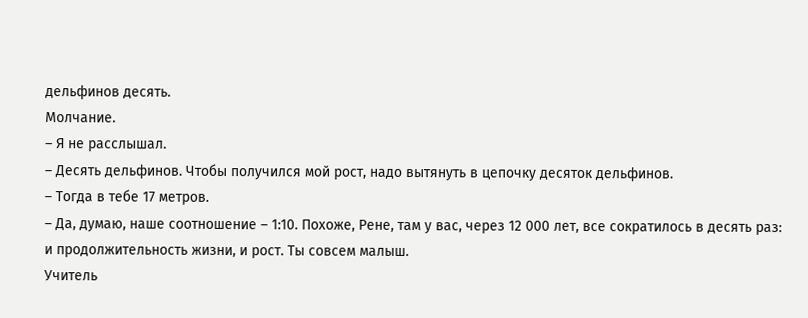дельфинов десять.
Молчание.
– Я не расслышал.
– Десять дельфинов. Чтобы получился мой рост, надо вытянуть в цепочку десяток дельфинов.
– Тогда в тебе 17 метров.
– Да, думаю, наше соотношение – 1:10. Похоже, Рене, там у вас, через 12 000 лет, все сократилось в десять раз: и продолжительность жизни, и рост. Ты совсем малыш.
Учитель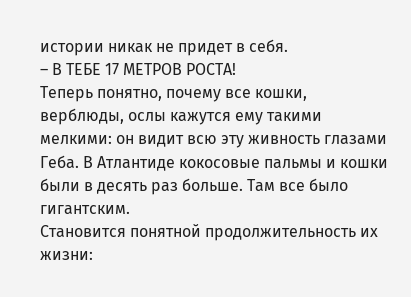истории никак не придет в себя.
– В ТЕБЕ 17 МЕТРОВ РОСТА!
Теперь понятно, почему все кошки, верблюды, ослы кажутся ему такими мелкими: он видит всю эту живность глазами Геба. В Атлантиде кокосовые пальмы и кошки были в десять раз больше. Там все было гигантским.
Становится понятной продолжительность их жизни: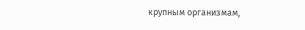крупным организмам,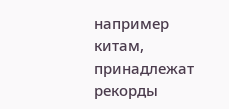например китам, принадлежат рекорды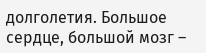долголетия. Большое сердце, большой мозг –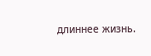длиннее жизнь.